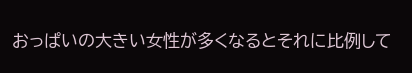おっぱいの大きい女性が多くなるとそれに比例して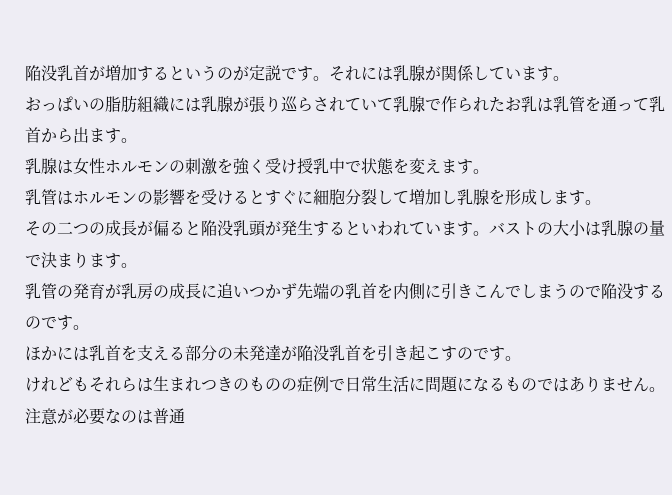陥没乳首が増加するというのが定説です。それには乳腺が関係しています。
おっぱいの脂肪組織には乳腺が張り巡らされていて乳腺で作られたお乳は乳管を通って乳首から出ます。
乳腺は女性ホルモンの刺激を強く受け授乳中で状態を変えます。
乳管はホルモンの影響を受けるとすぐに細胞分裂して増加し乳腺を形成します。
その二つの成長が偏ると陥没乳頭が発生するといわれています。バストの大小は乳腺の量で決まります。
乳管の発育が乳房の成長に追いつかず先端の乳首を内側に引きこんでしまうので陥没するのです。
ほかには乳首を支える部分の未発達が陥没乳首を引き起こすのです。
けれどもそれらは生まれつきのものの症例で日常生活に問題になるものではありません。
注意が必要なのは普通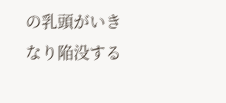の乳頭がいきなり陥没する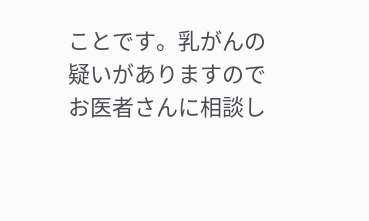ことです。乳がんの疑いがありますのでお医者さんに相談し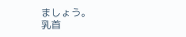ましょう。
乳首